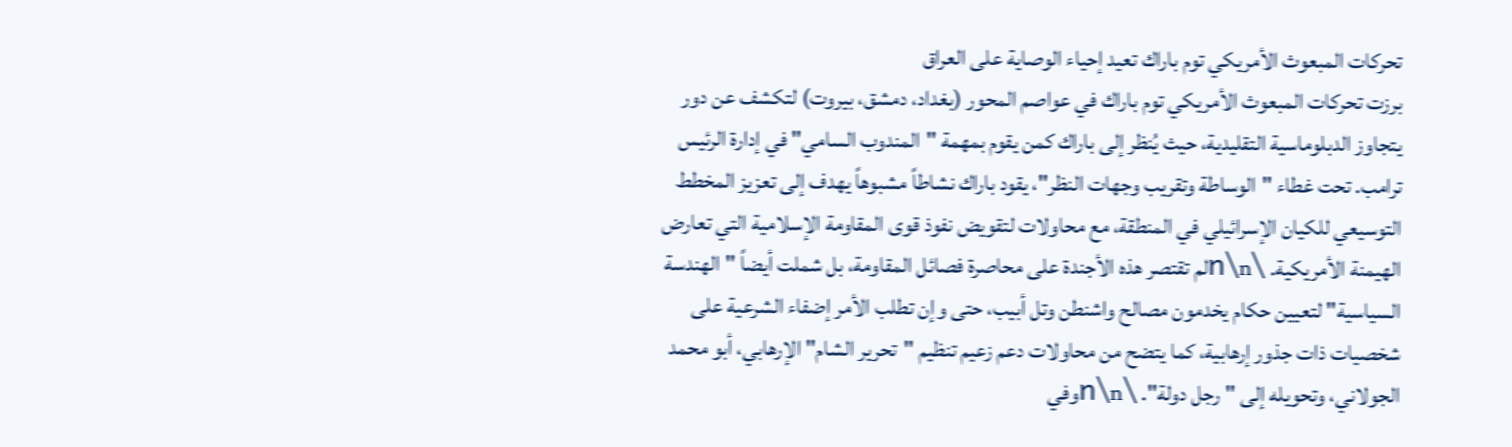تحركات المبعوث الأمريكي توم باراك تعيد إحياء الوصاية على العراق
برزت تحركات المبعوث الأمريكي توم باراك في عواصم المحور (بغداد، دمشق، بيروت) لتكشف عن دور يتجاوز الدبلوماسية التقليدية، حيث يُنظر إلى باراك كمن يقوم بمهمة "المندوب السامي" في إدارة الرئيس ترامب. تحت غطاء "الوساطة وتقريب وجهات النظر"، يقود باراك نشاطاً مشبوهاً يهدف إلى تعزيز المخطط التوسيعي للكيان الإسرائيلي في المنطقة، مع محاولات لتقويض نفوذ قوى المقاومة الإسلامية التي تعارض الهيمنة الأمريكية. \n\nلم تقتصر هذه الأجندة على محاصرة فصائل المقاومة، بل شملت أيضاً "الهندسة السياسية" لتعيين حكام يخدمون مصالح واشنطن وتل أبيب، حتى وإن تطلب الأمر إضفاء الشرعية على شخصيات ذات جذور إرهابية، كما يتضح من محاولات دعم زعيم تنظيم "تحرير الشام" الإرهابي، أبو محمد الجولاني، وتحويله إلى "رجل دولة". \n\nوفي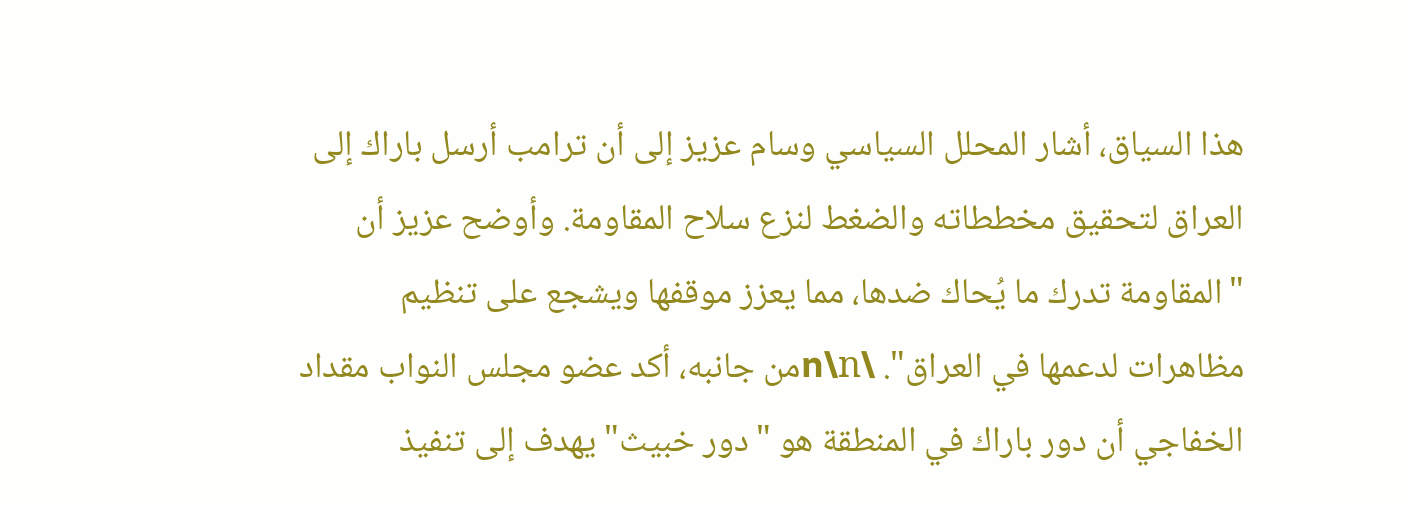هذا السياق، أشار المحلل السياسي وسام عزيز إلى أن ترامب أرسل باراك إلى العراق لتحقيق مخططاته والضغط لنزع سلاح المقاومة. وأوضح عزيز أن "المقاومة تدرك ما يُحاك ضدها، مما يعزز موقفها ويشجع على تنظيم مظاهرات لدعمها في العراق". \n\nمن جانبه، أكد عضو مجلس النواب مقداد الخفاجي أن دور باراك في المنطقة هو "دور خبيث" يهدف إلى تنفيذ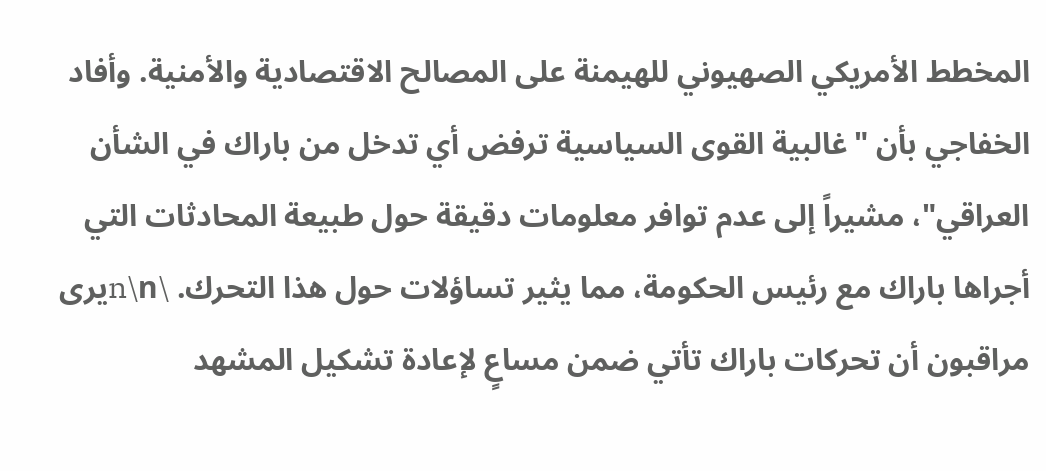المخطط الأمريكي الصهيوني للهيمنة على المصالح الاقتصادية والأمنية. وأفاد الخفاجي بأن "غالبية القوى السياسية ترفض أي تدخل من باراك في الشأن العراقي"، مشيراً إلى عدم توافر معلومات دقيقة حول طبيعة المحادثات التي أجراها باراك مع رئيس الحكومة، مما يثير تساؤلات حول هذا التحرك. \n\nيرى مراقبون أن تحركات باراك تأتي ضمن مساعٍ لإعادة تشكيل المشهد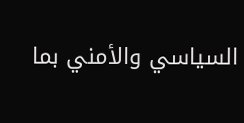السياسي والأمني بما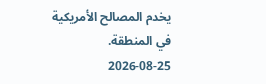يخدم المصالح الأمريكية في المنطقة.
2026-08-25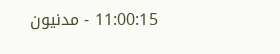11:00:15 - مدنيون